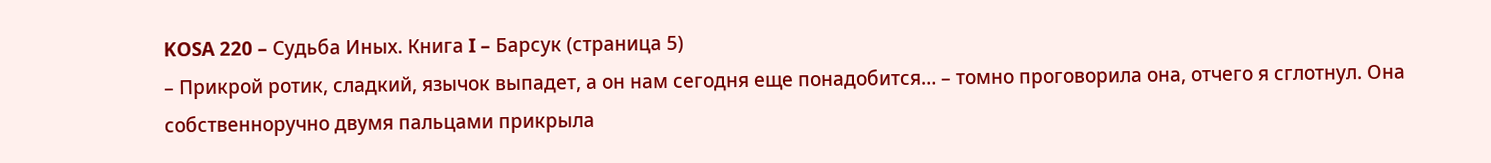KOSA 220 – Судьба Иных. Книга I – Барсук (страница 5)
– Прикрой ротик, сладкий, язычок выпадет, а он нам сегодня еще понадобится… – томно проговорила она, отчего я сглотнул. Она собственноручно двумя пальцами прикрыла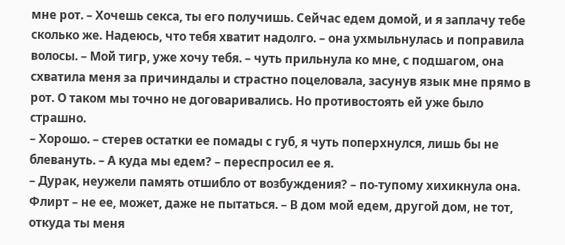мне рот. – Хочешь секса, ты его получишь. Сейчас едем домой, и я заплачу тебе сколько же. Надеюсь, что тебя хватит надолго. – она ухмыльнулась и поправила волосы. – Мой тигр, уже хочу тебя. – чуть прильнула ко мне, с подшагом, она схватила меня за причиндалы и страстно поцеловала, засунув язык мне прямо в рот. О таком мы точно не договаривались. Но противостоять ей уже было страшно.
– Хорошо. – стерев остатки ее помады с губ, я чуть поперхнулся, лишь бы не блевануть. – А куда мы едем? – переспросил ее я.
– Дурак, неужели память отшибло от возбуждения? – по-тупому хихикнула она. Флирт – не ее, может, даже не пытаться. – В дом мой едем, другой дом, не тот, откуда ты меня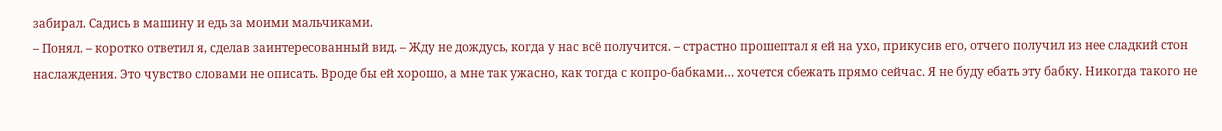забирал. Садись в машину и едь за моими мальчиками.
– Понял. – коротко ответил я, сделав заинтересованный вид. – Жду не дождусь, когда у нас всё получится. – страстно прошептал я ей на ухо, прикусив его, отчего получил из нее сладкий стон наслаждения. Это чувство словами не описать. Вроде бы ей хорошо, а мне так ужасно, как тогда с копро-бабками… хочется сбежать прямо сейчас. Я не буду ебать эту бабку. Никогда такого не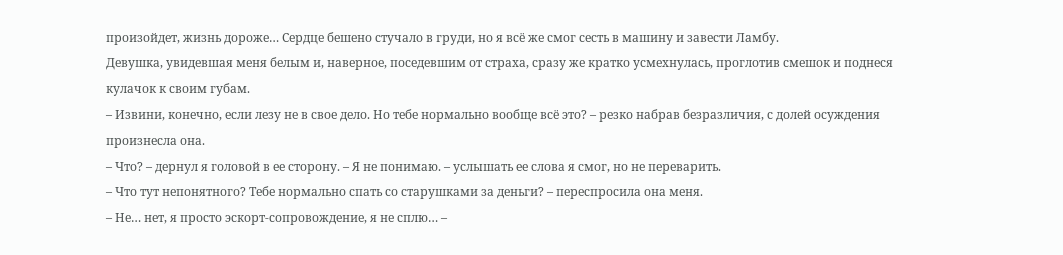произойдет, жизнь дороже… Сердце бешено стучало в груди, но я всё же смог сесть в машину и завести Ламбу.
Девушка, увидевшая меня белым и, наверное, поседевшим от страха, сразу же кратко усмехнулась, проглотив смешок и поднеся кулачок к своим губам.
– Извини, конечно, если лезу не в свое дело. Но тебе нормально вообще всё это? – резко набрав безразличия, с долей осуждения произнесла она.
– Что? – дернул я головой в ее сторону. – Я не понимаю. – услышать ее слова я смог, но не переварить.
– Что тут непонятного? Тебе нормально спать со старушками за деньги? – переспросила она меня.
– Не… нет, я просто эскорт-сопровождение, я не сплю… –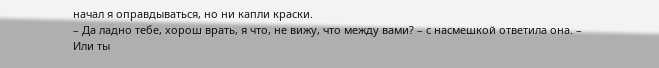начал я оправдываться, но ни капли краски.
– Да ладно тебе, хорош врать, я что, не вижу, что между вами? – с насмешкой ответила она. – Или ты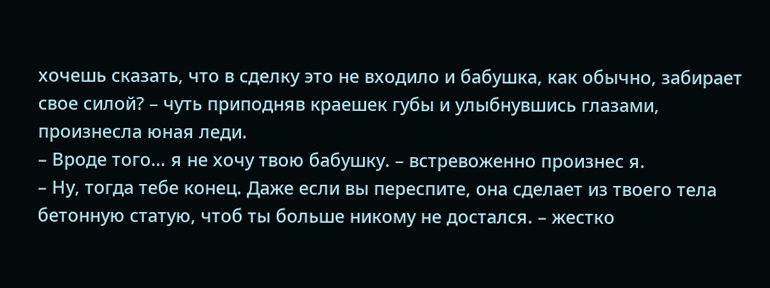хочешь сказать, что в сделку это не входило и бабушка, как обычно, забирает свое силой? – чуть приподняв краешек губы и улыбнувшись глазами, произнесла юная леди.
– Вроде того… я не хочу твою бабушку. – встревоженно произнес я.
– Ну, тогда тебе конец. Даже если вы переспите, она сделает из твоего тела бетонную статую, чтоб ты больше никому не достался. – жестко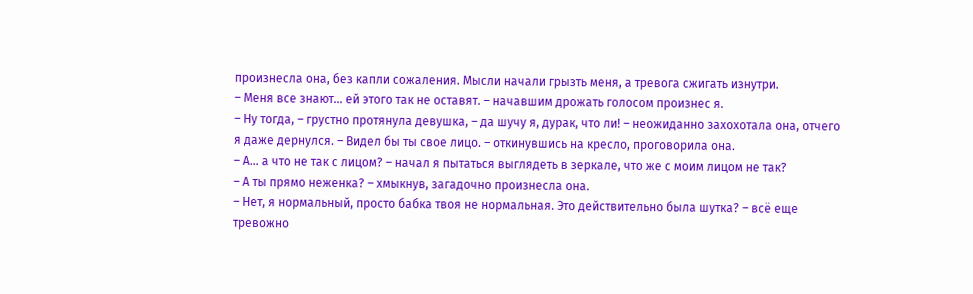произнесла она, без капли сожаления. Мысли начали грызть меня, а тревога сжигать изнутри.
– Меня все знают… ей этого так не оставят. – начавшим дрожать голосом произнес я.
– Ну тогда, – грустно протянула девушка, – да шучу я, дурак, что ли! – неожиданно захохотала она, отчего я даже дернулся. – Видел бы ты свое лицо. – откинувшись на кресло, проговорила она.
– А… а что не так с лицом? – начал я пытаться выглядеть в зеркале, что же с моим лицом не так?
– А ты прямо неженка? – хмыкнув, загадочно произнесла она.
– Нет, я нормальный, просто бабка твоя не нормальная. Это действительно была шутка? – всё еще тревожно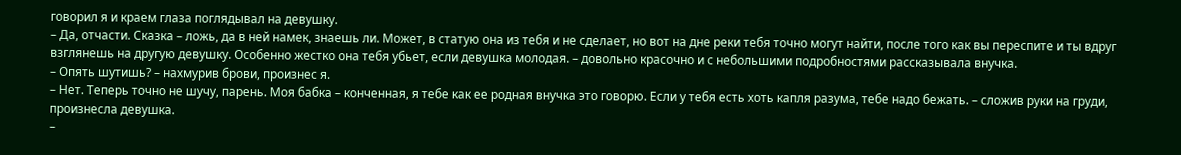говорил я и краем глаза поглядывал на девушку.
– Да, отчасти. Сказка – ложь, да в ней намек, знаешь ли. Может, в статую она из тебя и не сделает, но вот на дне реки тебя точно могут найти, после того как вы переспите и ты вдруг взглянешь на другую девушку. Особенно жестко она тебя убьет, если девушка молодая. – довольно красочно и с небольшими подробностями рассказывала внучка.
– Опять шутишь? – нахмурив брови, произнес я.
– Нет. Теперь точно не шучу, парень. Моя бабка – конченная, я тебе как ее родная внучка это говорю. Если у тебя есть хоть капля разума, тебе надо бежать. – сложив руки на груди, произнесла девушка.
–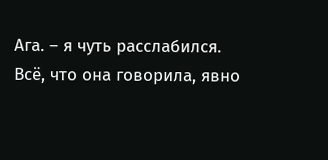Ага. – я чуть расслабился. Всё, что она говорила, явно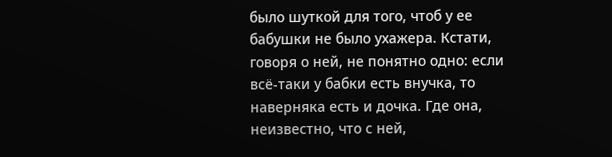было шуткой для того, чтоб у ее бабушки не было ухажера. Кстати, говоря о ней, не понятно одно: если всё-таки у бабки есть внучка, то наверняка есть и дочка. Где она, неизвестно, что с ней,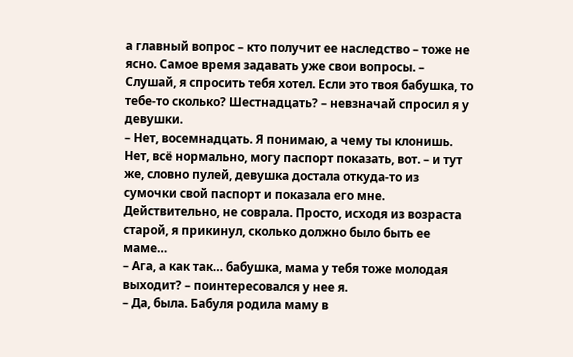а главный вопрос – кто получит ее наследство – тоже не ясно. Самое время задавать уже свои вопросы. – Слушай, я спросить тебя хотел. Если это твоя бабушка, то тебе-то сколько? Шестнадцать? – невзначай спросил я у девушки.
– Нет, восемнадцать. Я понимаю, а чему ты клонишь. Нет, всё нормально, могу паспорт показать, вот. – и тут же, словно пулей, девушка достала откуда-то из сумочки свой паспорт и показала его мне. Действительно, не соврала. Просто, исходя из возраста старой, я прикинул, сколько должно было быть ее маме…
– Ага, а как так… бабушка, мама у тебя тоже молодая выходит? – поинтересовался у нее я.
– Да, была. Бабуля родила маму в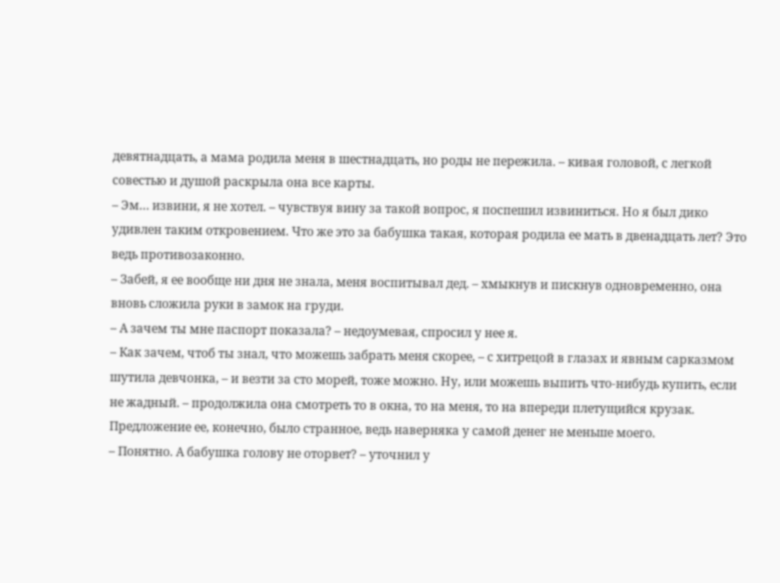девятнадцать, а мама родила меня в шестнадцать, но роды не пережила. – кивая головой, с легкой совестью и душой раскрыла она все карты.
– Эм… извини, я не хотел. – чувствуя вину за такой вопрос, я поспешил извиниться. Но я был дико удивлен таким откровением. Что же это за бабушка такая, которая родила ее мать в двенадцать лет? Это ведь противозаконно.
– Забей, я ее вообще ни дня не знала, меня воспитывал дед. – хмыкнув и пискнув одновременно, она вновь сложила руки в замок на груди.
– А зачем ты мне паспорт показала? – недоумевая, спросил у нее я.
– Как зачем, чтоб ты знал, что можешь забрать меня скорее, – с хитрецой в глазах и явным сарказмом шутила девчонка, – и везти за сто морей, тоже можно. Ну, или можешь выпить что-нибудь купить, если не жадный. – продолжила она смотреть то в окна, то на меня, то на впереди плетущийся крузак. Предложение ее, конечно, было странное, ведь наверняка у самой денег не меньше моего.
– Понятно. А бабушка голову не оторвет? – уточнил у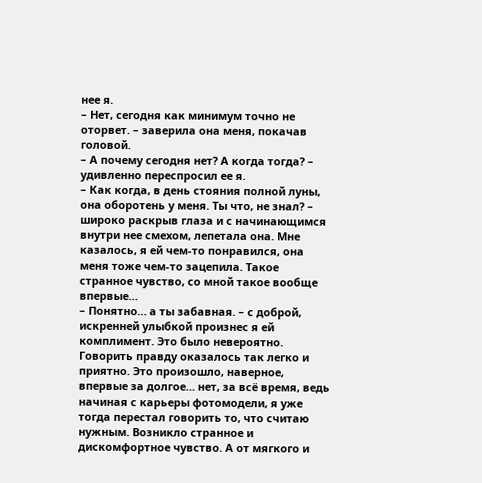нее я.
– Нет, сегодня как минимум точно не оторвет. – заверила она меня, покачав головой.
– А почему сегодня нет? А когда тогда? – удивленно переспросил ее я.
– Как когда, в день стояния полной луны, она оборотень у меня. Ты что, не знал? – широко раскрыв глаза и с начинающимся внутри нее смехом, лепетала она. Мне казалось, я ей чем-то понравился, она меня тоже чем-то зацепила. Такое странное чувство, со мной такое вообще впервые…
– Понятно… а ты забавная. – с доброй, искренней улыбкой произнес я ей комплимент. Это было невероятно. Говорить правду оказалось так легко и приятно. Это произошло, наверное, впервые за долгое… нет, за всё время, ведь начиная с карьеры фотомодели, я уже тогда перестал говорить то, что считаю нужным. Возникло странное и дискомфортное чувство. А от мягкого и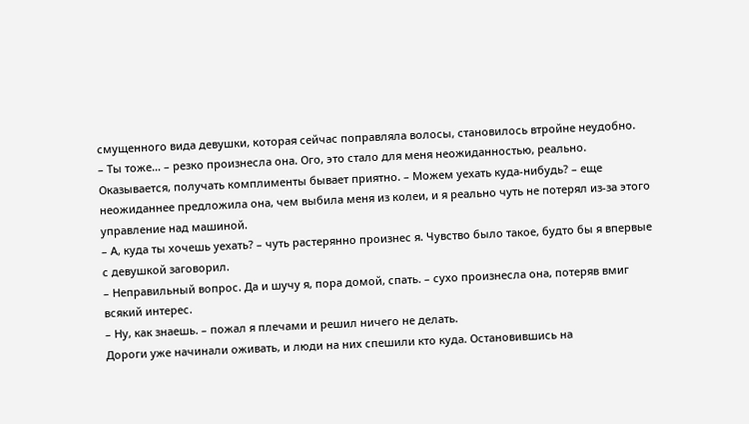смущенного вида девушки, которая сейчас поправляла волосы, становилось втройне неудобно.
– Ты тоже… – резко произнесла она. Ого, это стало для меня неожиданностью, реально. Оказывается, получать комплименты бывает приятно. – Можем уехать куда-нибудь? – еще неожиданнее предложила она, чем выбила меня из колеи, и я реально чуть не потерял из-за этого управление над машиной.
– А, куда ты хочешь уехать? – чуть растерянно произнес я. Чувство было такое, будто бы я впервые с девушкой заговорил.
– Неправильный вопрос. Да и шучу я, пора домой, спать. – сухо произнесла она, потеряв вмиг всякий интерес.
– Ну, как знаешь. – пожал я плечами и решил ничего не делать.
Дороги уже начинали оживать, и люди на них спешили кто куда. Остановившись на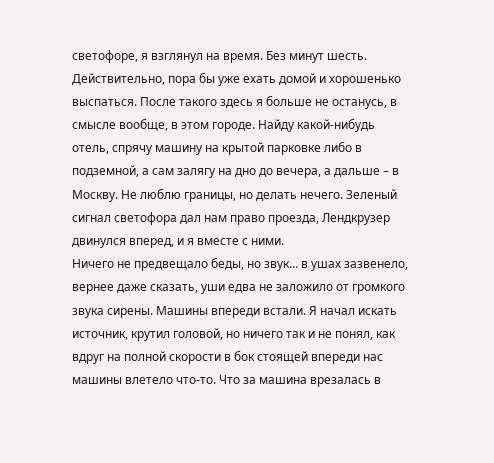светофоре, я взглянул на время. Без минут шесть. Действительно, пора бы уже ехать домой и хорошенько выспаться. После такого здесь я больше не останусь, в смысле вообще, в этом городе. Найду какой-нибудь отель, спрячу машину на крытой парковке либо в подземной, а сам залягу на дно до вечера, а дальше – в Москву. Не люблю границы, но делать нечего. Зеленый сигнал светофора дал нам право проезда, Лендкрузер двинулся вперед, и я вместе с ними.
Ничего не предвещало беды, но звук… в ушах зазвенело, вернее даже сказать, уши едва не заложило от громкого звука сирены. Машины впереди встали. Я начал искать источник, крутил головой, но ничего так и не понял, как вдруг на полной скорости в бок стоящей впереди нас машины влетело что-то. Что за машина врезалась в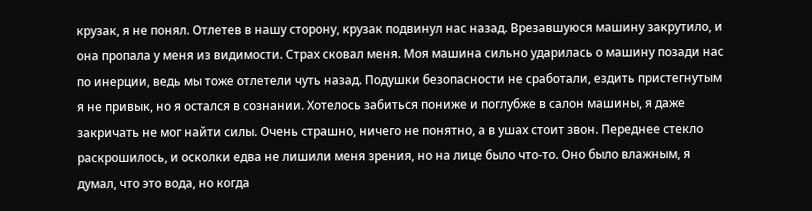крузак, я не понял. Отлетев в нашу сторону, крузак подвинул нас назад. Врезавшуюся машину закрутило, и она пропала у меня из видимости. Страх сковал меня. Моя машина сильно ударилась о машину позади нас по инерции, ведь мы тоже отлетели чуть назад. Подушки безопасности не сработали, ездить пристегнутым я не привык, но я остался в сознании. Хотелось забиться пониже и поглубже в салон машины, я даже закричать не мог найти силы. Очень страшно, ничего не понятно, а в ушах стоит звон. Переднее стекло раскрошилось, и осколки едва не лишили меня зрения, но на лице было что-то. Оно было влажным, я думал, что это вода, но когда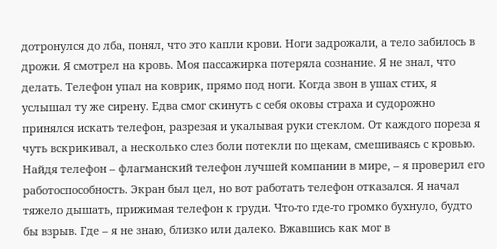дотронулся до лба, понял, что это капли крови. Ноги задрожали, а тело забилось в дрожи. Я смотрел на кровь. Моя пассажирка потеряла сознание. Я не знал, что делать. Телефон упал на коврик, прямо под ноги. Когда звон в ушах стих, я услышал ту же сирену. Едва смог скинуть с себя оковы страха и судорожно принялся искать телефон, разрезая и укалывая руки стеклом. От каждого пореза я чуть вскрикивал, а несколько слез боли потекли по щекам, смешиваясь с кровью. Найдя телефон – флагманский телефон лучшей компании в мире, – я проверил его работоспособность. Экран был цел, но вот работать телефон отказался. Я начал тяжело дышать, прижимая телефон к груди. Что-то где-то громко бухнуло, будто бы взрыв. Где – я не знаю, близко или далеко. Вжавшись как мог в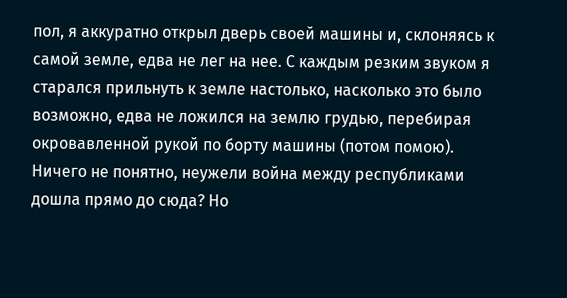пол, я аккуратно открыл дверь своей машины и, склоняясь к самой земле, едва не лег на нее. С каждым резким звуком я старался прильнуть к земле настолько, насколько это было возможно, едва не ложился на землю грудью, перебирая окровавленной рукой по борту машины (потом помою). Ничего не понятно, неужели война между республиками дошла прямо до сюда? Но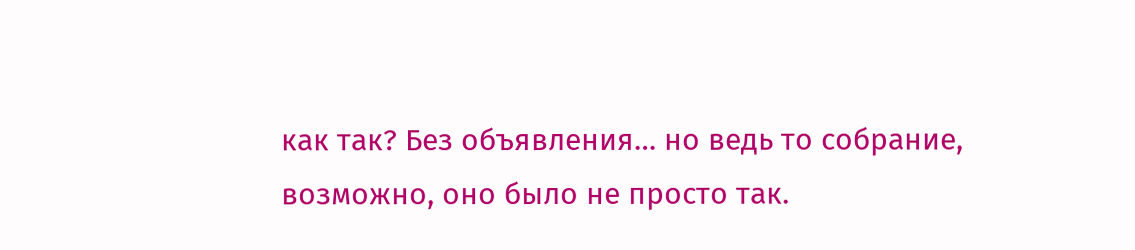как так? Без объявления… но ведь то собрание, возможно, оно было не просто так.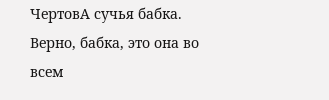ЧертовА сучья бабка. Верно, бабка, это она во всем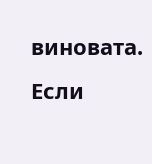виновата. Если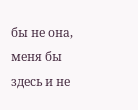бы не она, меня бы здесь и не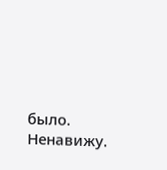было. Ненавижу.